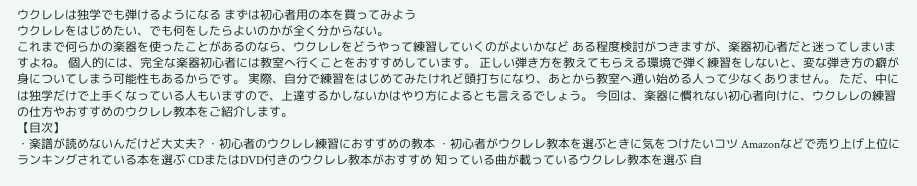ウクレレは独学でも弾けるようになる まずは初心者用の本を買ってみよう
ウクレレをはじめたい、でも何をしたらよいのかが全く分からない。
これまで何らかの楽器を使ったことがあるのなら、ウクレレをどうやって練習していくのがよいかなど ある程度検討がつきますが、楽器初心者だと迷ってしまいますよね。 個人的には、完全な楽器初心者には教室へ行くことをおすすめしています。 正しい弾き方を教えてもらえる環境で弾く練習をしないと、変な弾き方の癖が身についてしまう可能性もあるからです。 実際、自分で練習をはじめてみたけれど頭打ちになり、あとから教室へ通い始める人って少なくありません。 ただ、中には独学だけで上手くなっている人もいますので、上達するかしないかはやり方によるとも言えるでしょう。 今回は、楽器に慣れない初心者向けに、ウクレレの練習の仕方やおすすめのウクレレ教本をご紹介します。
【目次】
・楽譜が読めないんだけど大丈夫? ・初心者のウクレレ練習におすすめの教本 ・初心者がウクレレ教本を選ぶときに気をつけたいコツ Amazonなどで売り上げ上位にランキングされている本を選ぶ CDまたはDVD付きのウクレレ教本がおすすめ 知っている曲が載っているウクレレ教本を選ぶ 自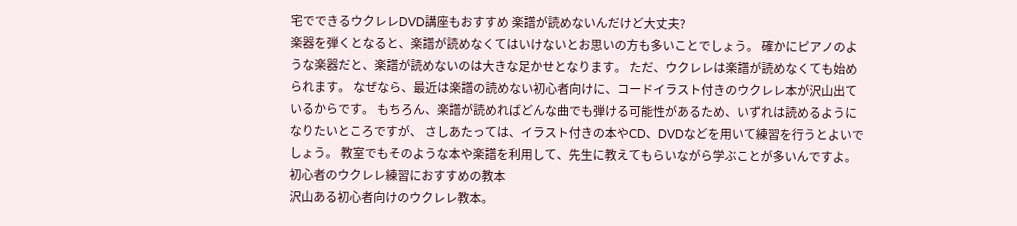宅でできるウクレレDVD講座もおすすめ 楽譜が読めないんだけど大丈夫?
楽器を弾くとなると、楽譜が読めなくてはいけないとお思いの方も多いことでしょう。 確かにピアノのような楽器だと、楽譜が読めないのは大きな足かせとなります。 ただ、ウクレレは楽譜が読めなくても始められます。 なぜなら、最近は楽譜の読めない初心者向けに、コードイラスト付きのウクレレ本が沢山出ているからです。 もちろん、楽譜が読めればどんな曲でも弾ける可能性があるため、いずれは読めるようになりたいところですが、 さしあたっては、イラスト付きの本やCD、DVDなどを用いて練習を行うとよいでしょう。 教室でもそのような本や楽譜を利用して、先生に教えてもらいながら学ぶことが多いんですよ。 初心者のウクレレ練習におすすめの教本
沢山ある初心者向けのウクレレ教本。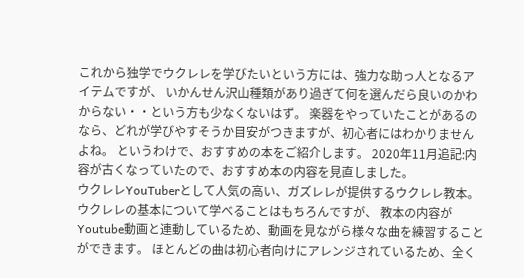これから独学でウクレレを学びたいという方には、強力な助っ人となるアイテムですが、 いかんせん沢山種類があり過ぎて何を選んだら良いのかわからない・・という方も少なくないはず。 楽器をやっていたことがあるのなら、どれが学びやすそうか目安がつきますが、初心者にはわかりませんよね。 というわけで、おすすめの本をご紹介します。 2020年11月追記:内容が古くなっていたので、おすすめ本の内容を見直しました。
ウクレレYouTuberとして人気の高い、ガズレレが提供するウクレレ教本。 ウクレレの基本について学べることはもちろんですが、 教本の内容がYoutube動画と連動しているため、動画を見ながら様々な曲を練習することができます。 ほとんどの曲は初心者向けにアレンジされているため、全く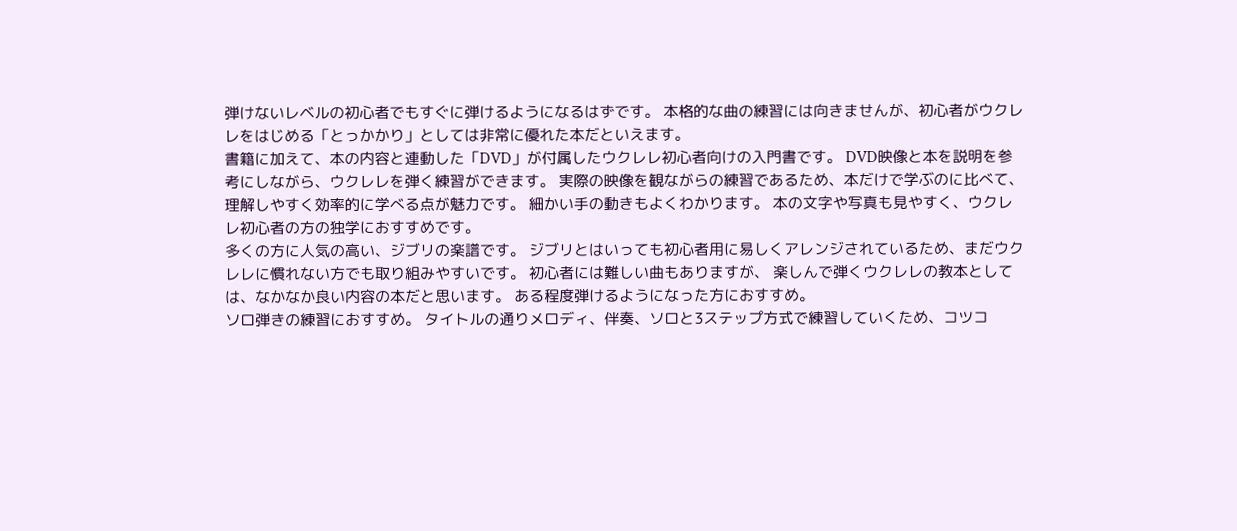弾けないレベルの初心者でもすぐに弾けるようになるはずです。 本格的な曲の練習には向きませんが、初心者がウクレレをはじめる「とっかかり」としては非常に優れた本だといえます。
書籍に加えて、本の内容と連動した「DVD」が付属したウクレレ初心者向けの入門書です。 DVD映像と本を説明を参考にしながら、ウクレレを弾く練習ができます。 実際の映像を観ながらの練習であるため、本だけで学ぶのに比べて、理解しやすく効率的に学べる点が魅力です。 細かい手の動きもよくわかります。 本の文字や写真も見やすく、ウクレレ初心者の方の独学におすすめです。
多くの方に人気の高い、ジブリの楽譜です。 ジブリとはいっても初心者用に易しくアレンジされているため、まだウクレレに慣れない方でも取り組みやすいです。 初心者には難しい曲もありますが、 楽しんで弾くウクレレの教本としては、なかなか良い内容の本だと思います。 ある程度弾けるようになった方におすすめ。
ソロ弾きの練習におすすめ。 タイトルの通りメロディ、伴奏、ソロと3ステップ方式で練習していくため、コツコ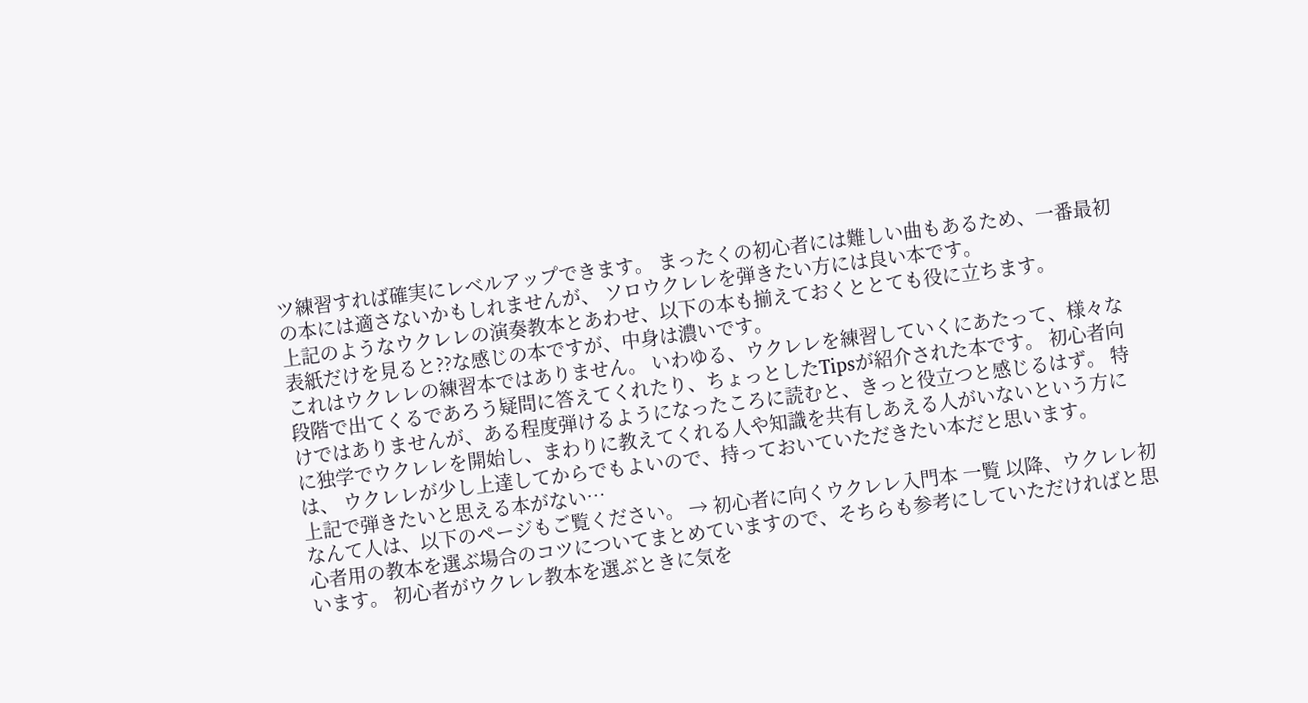ツ練習すれば確実にレベルアップできます。 まったくの初心者には難しい曲もあるため、一番最初の本には適さないかもしれませんが、 ソロウクレレを弾きたい方には良い本です。
上記のようなウクレレの演奏教本とあわせ、以下の本も揃えておくととても役に立ちます。
表紙だけを見ると??な感じの本ですが、中身は濃いです。
これはウクレレの練習本ではありません。 いわゆる、ウクレレを練習していくにあたって、様々な段階で出てくるであろう疑問に答えてくれたり、ちょっとしたTipsが紹介された本です。 初心者向けではありませんが、ある程度弾けるようになったころに読むと、きっと役立つと感じるはず。 特に独学でウクレレを開始し、まわりに教えてくれる人や知識を共有しあえる人がいないという方には、 ウクレレが少し上達してからでもよいので、持っておいていただきたい本だと思います。
上記で弾きたいと思える本がない…
なんて人は、以下のページもご覧ください。 → 初心者に向くウクレレ入門本 一覧 以降、ウクレレ初心者用の教本を選ぶ場合のコツについてまとめていますので、そちらも参考にしていただければと思います。 初心者がウクレレ教本を選ぶときに気を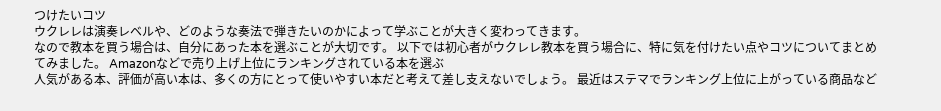つけたいコツ
ウクレレは演奏レベルや、どのような奏法で弾きたいのかによって学ぶことが大きく変わってきます。
なので教本を買う場合は、自分にあった本を選ぶことが大切です。 以下では初心者がウクレレ教本を買う場合に、特に気を付けたい点やコツについてまとめてみました。 Amazonなどで売り上げ上位にランキングされている本を選ぶ
人気がある本、評価が高い本は、多くの方にとって使いやすい本だと考えて差し支えないでしょう。 最近はステマでランキング上位に上がっている商品など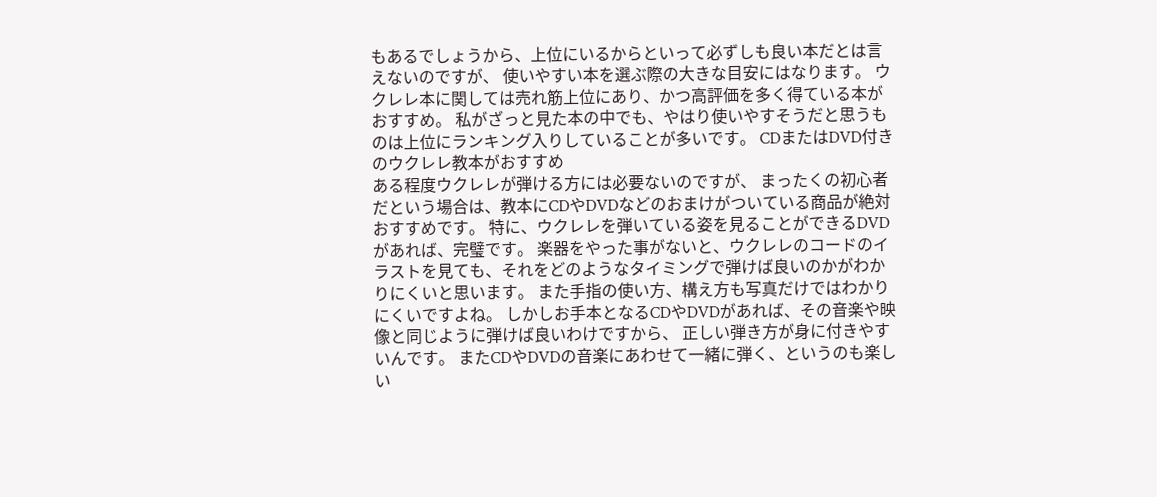もあるでしょうから、上位にいるからといって必ずしも良い本だとは言えないのですが、 使いやすい本を選ぶ際の大きな目安にはなります。 ウクレレ本に関しては売れ筋上位にあり、かつ高評価を多く得ている本がおすすめ。 私がざっと見た本の中でも、やはり使いやすそうだと思うものは上位にランキング入りしていることが多いです。 CDまたはDVD付きのウクレレ教本がおすすめ
ある程度ウクレレが弾ける方には必要ないのですが、 まったくの初心者だという場合は、教本にCDやDVDなどのおまけがついている商品が絶対おすすめです。 特に、ウクレレを弾いている姿を見ることができるDVDがあれば、完璧です。 楽器をやった事がないと、ウクレレのコードのイラストを見ても、それをどのようなタイミングで弾けば良いのかがわかりにくいと思います。 また手指の使い方、構え方も写真だけではわかりにくいですよね。 しかしお手本となるCDやDVDがあれば、その音楽や映像と同じように弾けば良いわけですから、 正しい弾き方が身に付きやすいんです。 またCDやDVDの音楽にあわせて一緒に弾く、というのも楽しい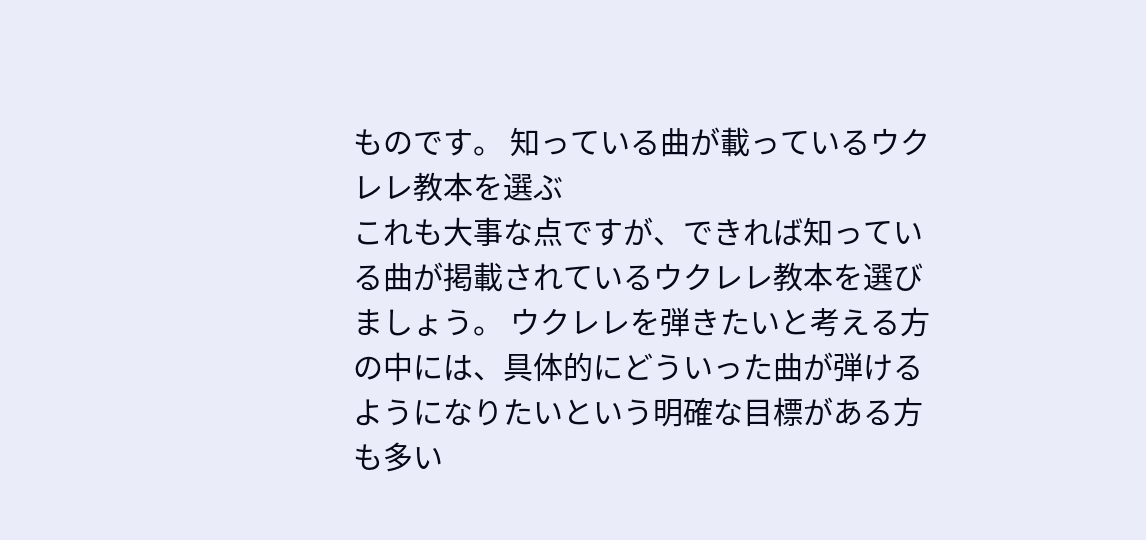ものです。 知っている曲が載っているウクレレ教本を選ぶ
これも大事な点ですが、できれば知っている曲が掲載されているウクレレ教本を選びましょう。 ウクレレを弾きたいと考える方の中には、具体的にどういった曲が弾けるようになりたいという明確な目標がある方も多い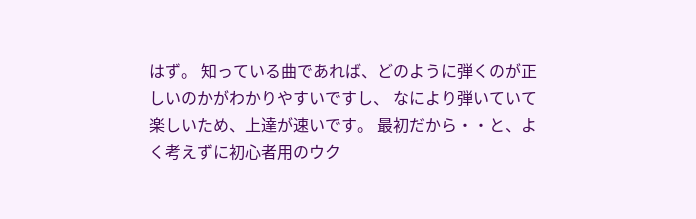はず。 知っている曲であれば、どのように弾くのが正しいのかがわかりやすいですし、 なにより弾いていて楽しいため、上達が速いです。 最初だから・・と、よく考えずに初心者用のウク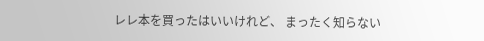レレ本を買ったはいいけれど、 まったく知らない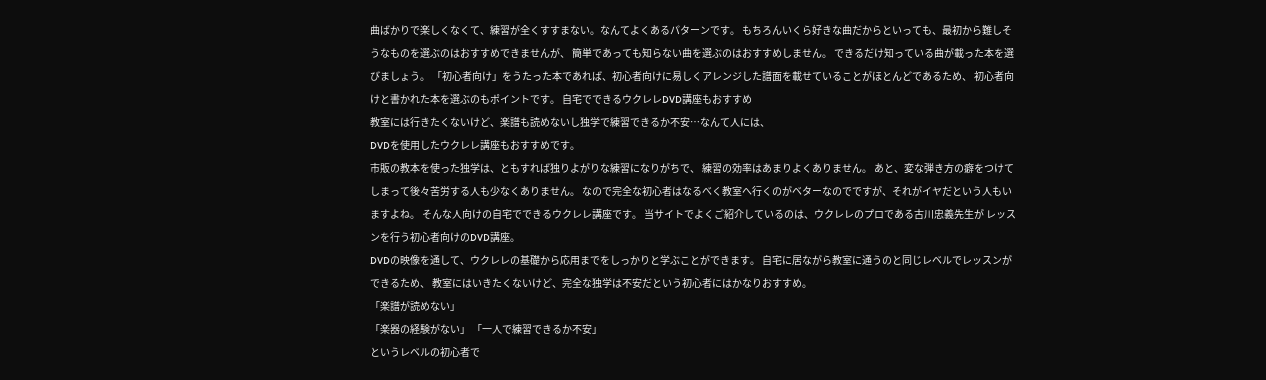曲ばかりで楽しくなくて、練習が全くすすまない。なんてよくあるパターンです。 もちろんいくら好きな曲だからといっても、最初から難しそうなものを選ぶのはおすすめできませんが、 簡単であっても知らない曲を選ぶのはおすすめしません。 できるだけ知っている曲が載った本を選びましょう。 「初心者向け」をうたった本であれば、初心者向けに易しくアレンジした譜面を載せていることがほとんどであるため、 初心者向けと書かれた本を選ぶのもポイントです。 自宅でできるウクレレDVD講座もおすすめ
教室には行きたくないけど、楽譜も読めないし独学で練習できるか不安…なんて人には、
DVDを使用したウクレレ講座もおすすめです。
市販の教本を使った独学は、ともすれば独りよがりな練習になりがちで、 練習の効率はあまりよくありません。 あと、変な弾き方の癖をつけてしまって後々苦労する人も少なくありません。 なので完全な初心者はなるべく教室へ行くのがベターなのでですが、それがイヤだという人もいますよね。 そんな人向けの自宅でできるウクレレ講座です。 当サイトでよくご紹介しているのは、ウクレレのプロである古川忠義先生が レッスンを行う初心者向けのDVD講座。
DVDの映像を通して、ウクレレの基礎から応用までをしっかりと学ぶことができます。 自宅に居ながら教室に通うのと同じレベルでレッスンができるため、 教室にはいきたくないけど、完全な独学は不安だという初心者にはかなりおすすめ。
「楽譜が読めない」
「楽器の経験がない」 「一人で練習できるか不安」
というレベルの初心者で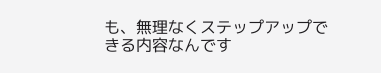も、無理なくステップアップできる内容なんです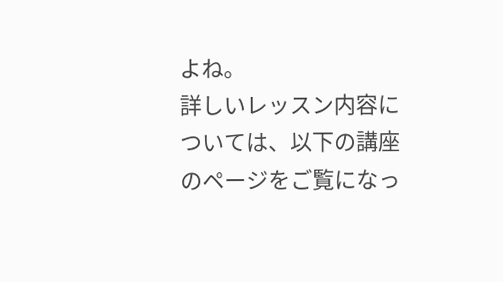よね。
詳しいレッスン内容については、以下の講座のページをご覧になっ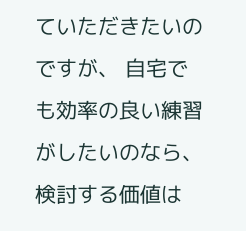ていただきたいのですが、 自宅でも効率の良い練習がしたいのなら、検討する価値は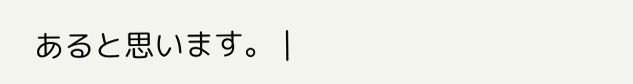あると思います。 |